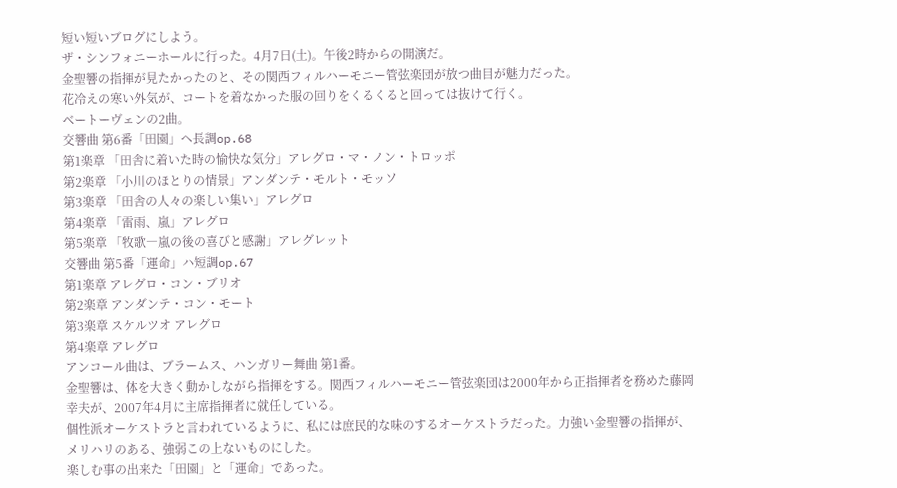短い短いブログにしよう。
ザ・シンフォニーホールに行った。4月7日(土)。午後2時からの開演だ。
金聖響の指揮が見たかったのと、その関西フィルハーモニー管弦楽団が放つ曲目が魅力だった。
花冷えの寒い外気が、コートを着なかった服の回りをくるくると回っては抜けて行く。
ベートーヴェンの2曲。
交響曲 第6番「田園」ヘ長調op.68
第1楽章 「田舎に着いた時の愉快な気分」アレグロ・マ・ノン・トロッポ
第2楽章 「小川のほとりの情景」アンダンテ・モルト・モッソ
第3楽章 「田舎の人々の楽しい集い」アレグロ
第4楽章 「雷雨、嵐」アレグロ
第5楽章 「牧歌―嵐の後の喜びと感謝」アレグレット
交響曲 第5番「運命」ハ短調op.67
第1楽章 アレグロ・コン・ブリオ
第2楽章 アンダンテ・コン・モート
第3楽章 スケルツオ アレグロ
第4楽章 アレグロ
アンコール曲は、ブラームス、ハンガリー舞曲 第1番。
金聖響は、体を大きく動かしながら指揮をする。関西フィルハーモニー管弦楽団は2000年から正指揮者を務めた藤岡幸夫が、2007年4月に主席指揮者に就任している。
個性派オーケストラと言われているように、私には庶民的な味のするオーケストラだった。力強い金聖響の指揮が、メリハリのある、強弱この上ないものにした。
楽しむ事の出来た「田園」と「運命」であった。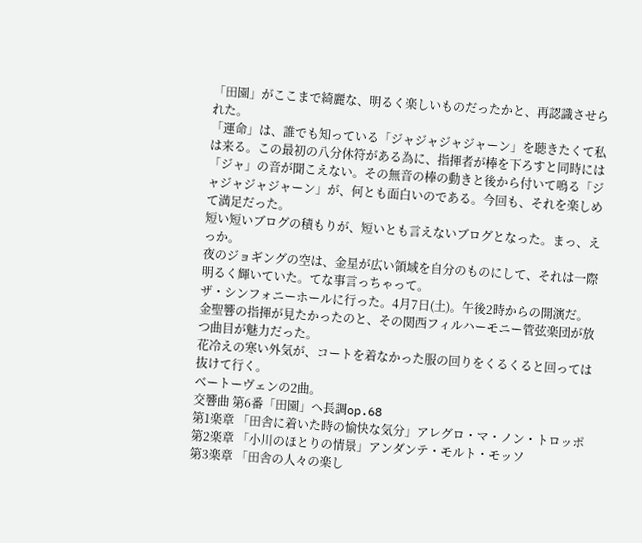「田園」がここまで綺麗な、明るく楽しいものだったかと、再認識させられた。
「運命」は、誰でも知っている「ジャジャジャジャーン」を聴きたくて私は来る。この最初の八分休符がある為に、指揮者が棒を下ろすと同時には「ジャ」の音が聞こえない。その無音の棒の動きと後から付いて鳴る「ジャジャジャジャーン」が、何とも面白いのである。今回も、それを楽しめて満足だった。
短い短いブログの積もりが、短いとも言えないブログとなった。まっ、えっか。
夜のジョギングの空は、金星が広い領域を自分のものにして、それは一際明るく輝いていた。てな事言っちゃって。
ザ・シンフォニーホールに行った。4月7日(土)。午後2時からの開演だ。
金聖響の指揮が見たかったのと、その関西フィルハーモニー管弦楽団が放つ曲目が魅力だった。
花冷えの寒い外気が、コートを着なかった服の回りをくるくると回っては抜けて行く。
ベートーヴェンの2曲。
交響曲 第6番「田園」ヘ長調op.68
第1楽章 「田舎に着いた時の愉快な気分」アレグロ・マ・ノン・トロッポ
第2楽章 「小川のほとりの情景」アンダンテ・モルト・モッソ
第3楽章 「田舎の人々の楽し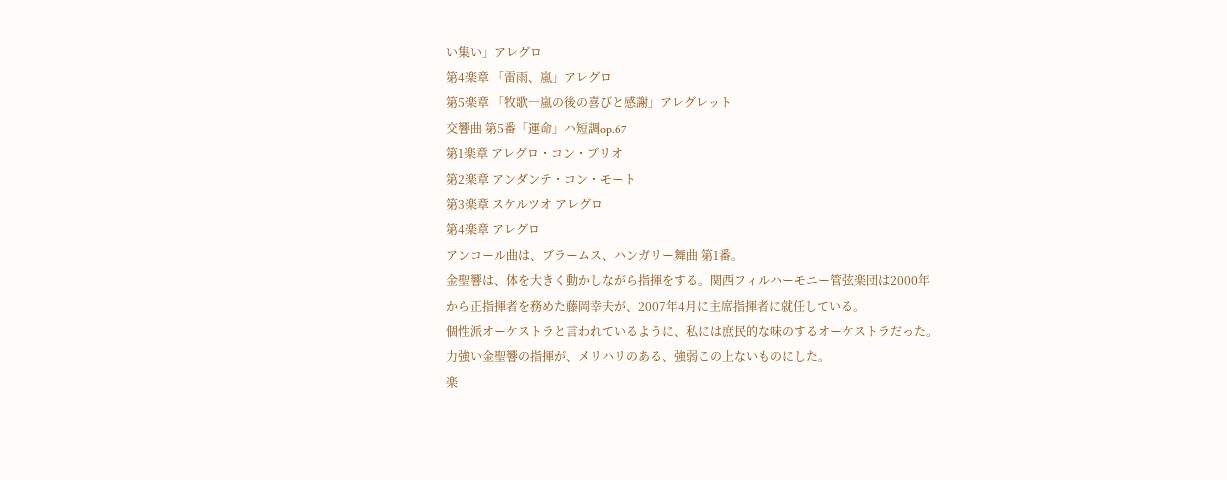い集い」アレグロ
第4楽章 「雷雨、嵐」アレグロ
第5楽章 「牧歌―嵐の後の喜びと感謝」アレグレット
交響曲 第5番「運命」ハ短調op.67
第1楽章 アレグロ・コン・ブリオ
第2楽章 アンダンテ・コン・モート
第3楽章 スケルツオ アレグロ
第4楽章 アレグロ
アンコール曲は、ブラームス、ハンガリー舞曲 第1番。
金聖響は、体を大きく動かしながら指揮をする。関西フィルハーモニー管弦楽団は2000年から正指揮者を務めた藤岡幸夫が、2007年4月に主席指揮者に就任している。
個性派オーケストラと言われているように、私には庶民的な味のするオーケストラだった。力強い金聖響の指揮が、メリハリのある、強弱この上ないものにした。
楽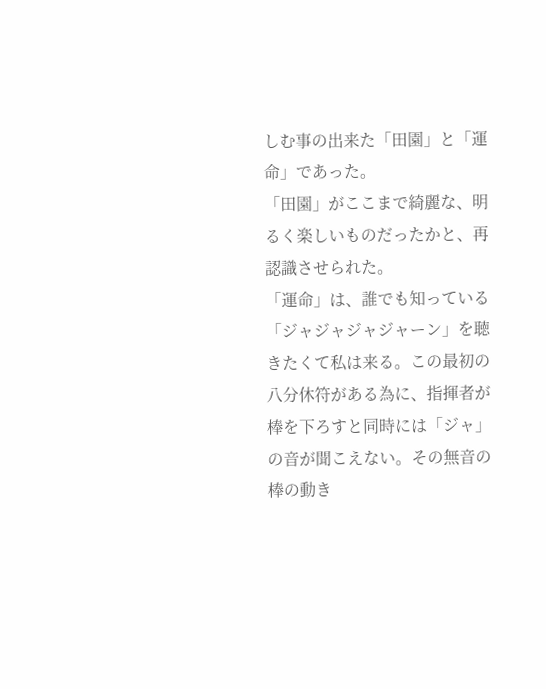しむ事の出来た「田園」と「運命」であった。
「田園」がここまで綺麗な、明るく楽しいものだったかと、再認識させられた。
「運命」は、誰でも知っている「ジャジャジャジャーン」を聴きたくて私は来る。この最初の八分休符がある為に、指揮者が棒を下ろすと同時には「ジャ」の音が聞こえない。その無音の棒の動き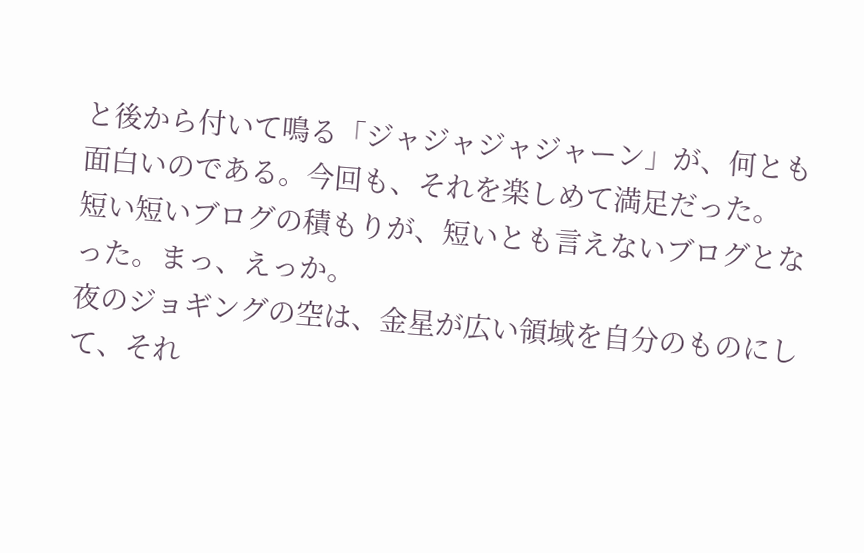と後から付いて鳴る「ジャジャジャジャーン」が、何とも面白いのである。今回も、それを楽しめて満足だった。
短い短いブログの積もりが、短いとも言えないブログとなった。まっ、えっか。
夜のジョギングの空は、金星が広い領域を自分のものにして、それ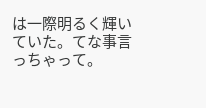は一際明るく輝いていた。てな事言っちゃって。